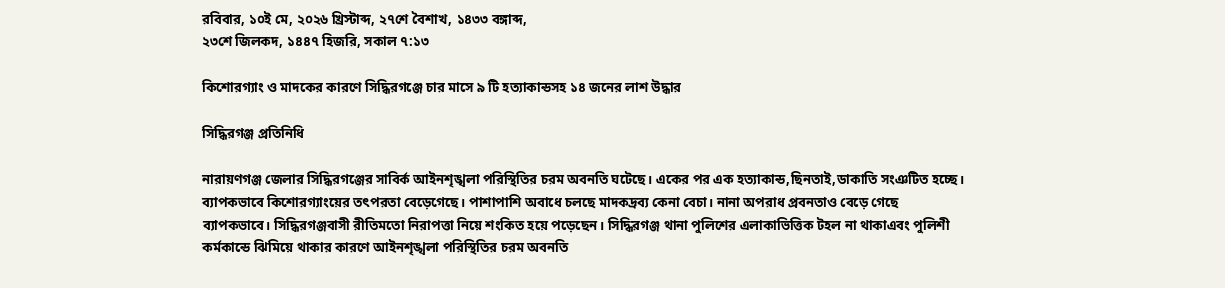রবিবার, ১০ই মে, ২০২৬ খ্রিস্টাব্দ, ২৭শে বৈশাখ, ১৪৩৩ বঙ্গাব্দ,
২৩শে জিলকদ, ১৪৪৭ হিজরি, সকাল ৭:১৩

কিশোরগ্যাং ও মাদকের কারণে সিদ্ধিরগঞ্জে চার মাসে ৯ টি হত্যাকান্ডসহ ১৪ জনের লাশ উদ্ধার

সিদ্ধিরগঞ্জ প্রতিনিধি

নারায়ণগঞ্জ জেলার সিদ্ধিরগঞ্জের সাবির্ক আইনশৃঙ্খলা পরিস্থিতির চরম অবনতি ঘটেছে। একের পর এক হত্যাকান্ড,ছিনতাই,ডাকাতি সংঞটিত হচ্ছে। ব্যাপকভাবে কিশোরগ্যাংয়ের তৎপরতা বেড়েগেছে। পাশাপাশি অবাধে চলছে মাদকদ্রব্য কেনা বেচা। নানা অপরাধ প্রবনতাও বেড়ে গেছে ব্যাপকভাবে। সিদ্ধিরগঞ্জবাসী রীতিমতো নিরাপত্তা নিয়ে শংকিত হয়ে পড়েছেন। সিদ্ধিরগঞ্জ থানা পুলিশের এলাকাভিত্তিক টহল না থাকাএবং পুলিশী কর্মকান্ডে ঝিমিয়ে থাকার কারণে আইনশৃঙ্খলা পরিস্থিতির চরম অবনতি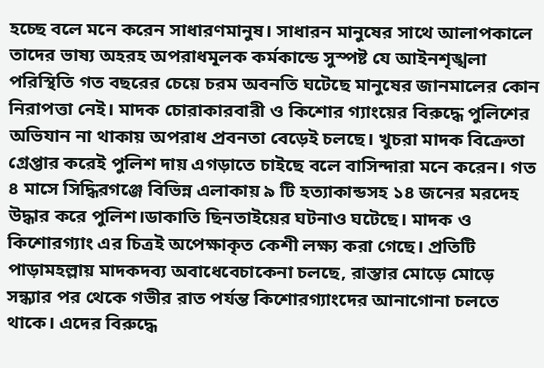হচ্ছে বলে মনে করেন সাধারণমানুষ। সাধারন মানুষের সাথে আলাপকালে তাদের ভাষ্য অহরহ অপরাধমূলক কর্মকান্ডে সুস্পষ্ট যে আইনশৃঙ্খলা পরিস্থিতি গত বছরের চেয়ে চরম অবনতি ঘটেছে মানুষের জানমালের কোন নিরাপত্তা নেই। মাদক চোরাকারবারী ও কিশোর গ্যাংয়ের বিরুদ্ধে পুলিশের অভিযান না থাকায় অপরাধ প্রবনতা বেড়েই চলছে। খুচরা মাদক বিক্রেতা গ্রেপ্তার করেই পুলিশ দায় এগড়াতে চাইছে বলে বাসিন্দারা মনে করেন। গত ৪ মাসে সিদ্ধিরগঞ্জে বিভিন্ন এলাকায় ৯ টি হত্যাকান্ডসহ ১৪ জনের মরদেহ উদ্ধার করে পুলিশ।ডাকাতি ছিনতাইয়ের ঘটনাও ঘটেছে। মাদক ও কিশোরগ্যাং এর চিত্রই অপেক্ষাকৃত কেশী লক্ষ্য করা গেছে। প্রতিটি পাড়ামহল্লায় মাদকদব্য অবাধেবেচাকেনা চলছে, রাস্তার মোড়ে মোড়ে সন্ধ্যার পর থেকে গভীর রাত পর্যন্ত কিশোরগ্যাংদের আনাগোনা চলতে থাকে। এদের বিরুদ্ধে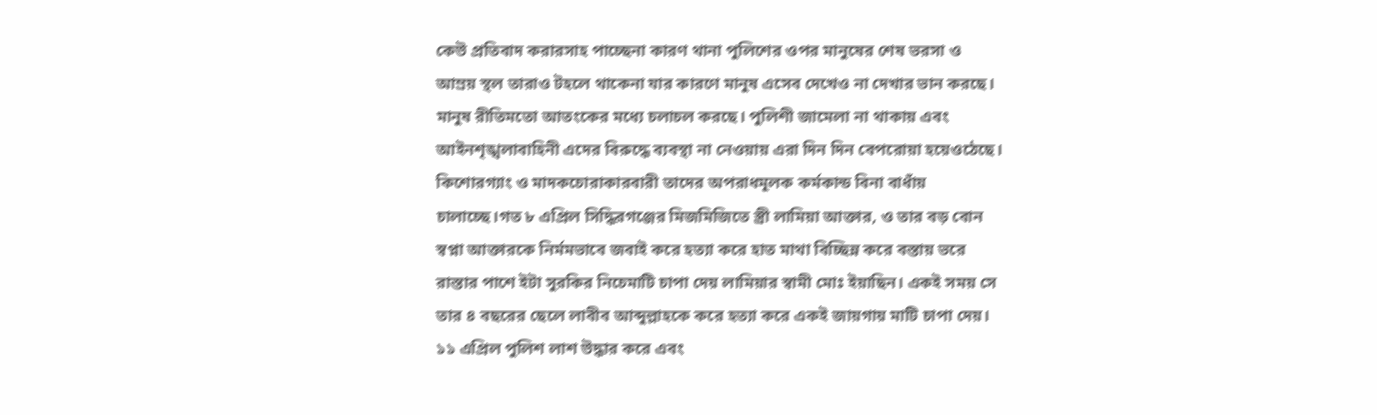কেউ প্রতিবাদ করারসাহ পাচ্ছেনা কারণ থানা পুলিশের ওপর মানুষের শেষ ভরসা ও আম্রয় স্থল তারাও টহলে থাকেনা যার কারণে মানুষ এসেব দেখেও না দেখার ভান করছে। মানুষ রীতিমতো আতংকের মধ্যে চলাচল করছে। পুলিশী জামেলা না থাকায় এবং আইনশৃঙ্খলাবাহিনী এদের বিরুদ্ধে ব্যবস্থা না নেওয়ায় এরা দিন দিন বেপরোয়া হয়েওঠেছে। কিশোরগ্যাং ও মাদকচোরাকারবারী তাদের অপরাধমূলক কর্মকান্ড বিনা বাধাঁয় চালাচ্ছে।গত ৮ এপ্রিল সিদ্ধিরগঞ্জের মিজমিজিতে স্ত্রী লামিয়া আক্তার, ও তার বড় বোন স্বপ্না আক্তারকে নির্মমভাবে জবাই করে হত্যা করে হাত মাথা বিচ্ছিন্ন করে বস্তায় ভরে রাস্তার পাশে ইটা সুরকির নিচেমাটি চাপা দেয় লামিয়ার স্বামী মোঃ ইয়াছিন। একই সময় সে তার ৪ বছরের ছেলে লাবীব আব্দুল্লাহকে করে হত্যা করে একই জায়গায় মাটি চাপা দেয়। ১১ এপ্রিল পুলিশ লাশ উদ্ধার করে এবং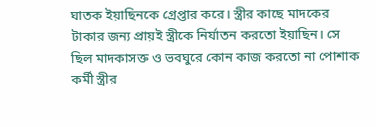ঘাতক ইয়াছিনকে গ্রেপ্তার করে। স্ত্রীর কাছে মাদকের টাকার জন্য প্রায়ই স্ত্রীকে নির্যাতন করতো ইয়াছিন। সে ছিল মাদকাসক্ত ও ভবঘুরে কোন কাজ করতো না পোশাক কর্মী স্ত্রীর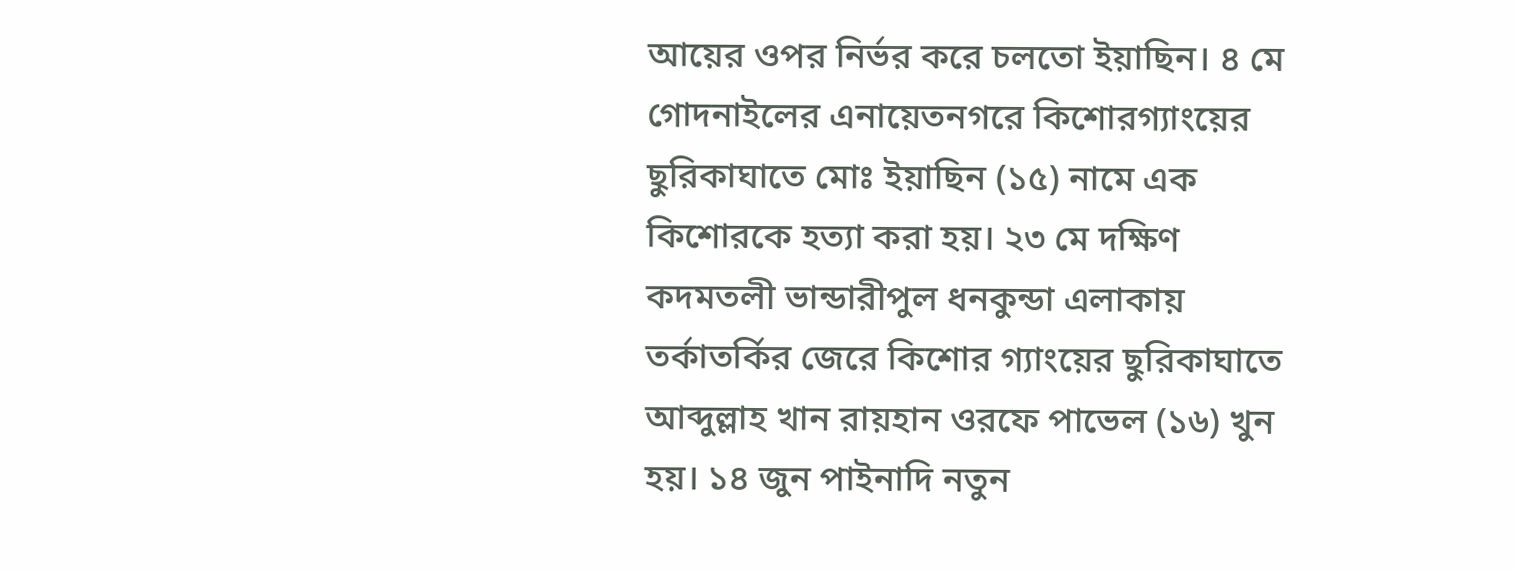আয়ের ওপর নির্ভর করে চলতো ইয়াছিন। ৪ মে গোদনাইলের এনায়েতনগরে কিশোরগ্যাংয়ের ছুরিকাঘাতে মোঃ ইয়াছিন (১৫) নামে এক কিশোরকে হত্যা করা হয়। ২৩ মে দক্ষিণ কদমতলী ভান্ডারীপুল ধনকুন্ডা এলাকায় তর্কাতর্কির জেরে কিশোর গ্যাংয়ের ছুরিকাঘাতে আব্দুল্লাহ খান রায়হান ওরফে পাভেল (১৬) খুন হয়। ১৪ জুন পাইনাদি নতুন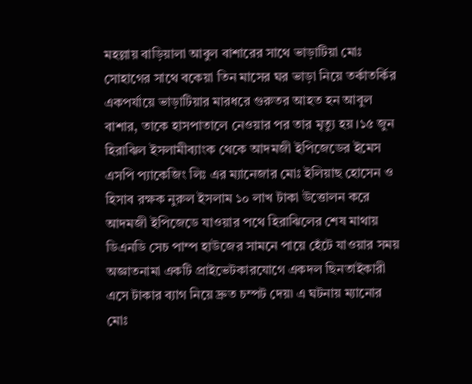মহল্লায় বাড়িয়ালা আবুল বাশারের সাথে ভাড়াটিয়া মোঃ সোহাগের সাথে বকেয়া তিন মাসের ঘর ভাড়া নিয়ে তর্কাতর্কির একপর্যায়ে ভাড়াটিয়ার মারধরে গুরুতর আহত হন আবুল বাশার, তাকে হাসপাতালে নেওয়ার পর তার মৃত্যু হয়।১৫ জুন হিরাঝিল ইসলামীব্যাংক থেকে আদমজী ইপিজেডের ইমেস এসপি প্যাকেজিং লিঃ এর ম্যানেজার মোঃ ইলিয়াছ হোসেন ও হিসাব রক্ষক নুরুল ইসলাম ১০ লাখ টাকা উত্তোলন করে আদমজী ইপিজেডে যাওয়ার পথে হিরাঝিলের শেষ মাথায় ডিএনডি সেচ পাম্প হাউজের সামনে পায়ে হেঁটে যাওয়ার সময় অজ্ঞাতনামা একটি প্রাইভেটকারযোগে একদল ছিনতাইকারী এসে টাকার ব্যাগ নিয়ে দ্রুত চম্পট দেয়৷ এ ঘটনায় ম্যানোর মোঃ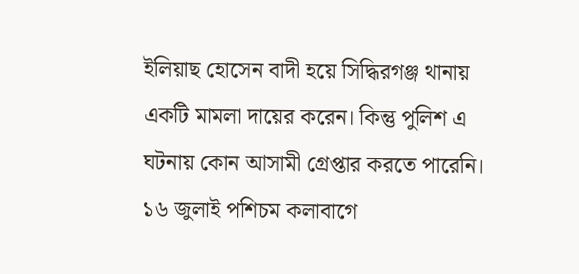ইলিয়াছ হোসেন বাদী হয়ে সিদ্ধিরগঞ্জ থানায় একটি মামলা দায়ের করেন। কিন্তু পুলিশ এ ঘটনায় কোন আসামী গ্রেপ্তার করতে পারেনি। ১৬ জুলাই পশিচম কলাবাগে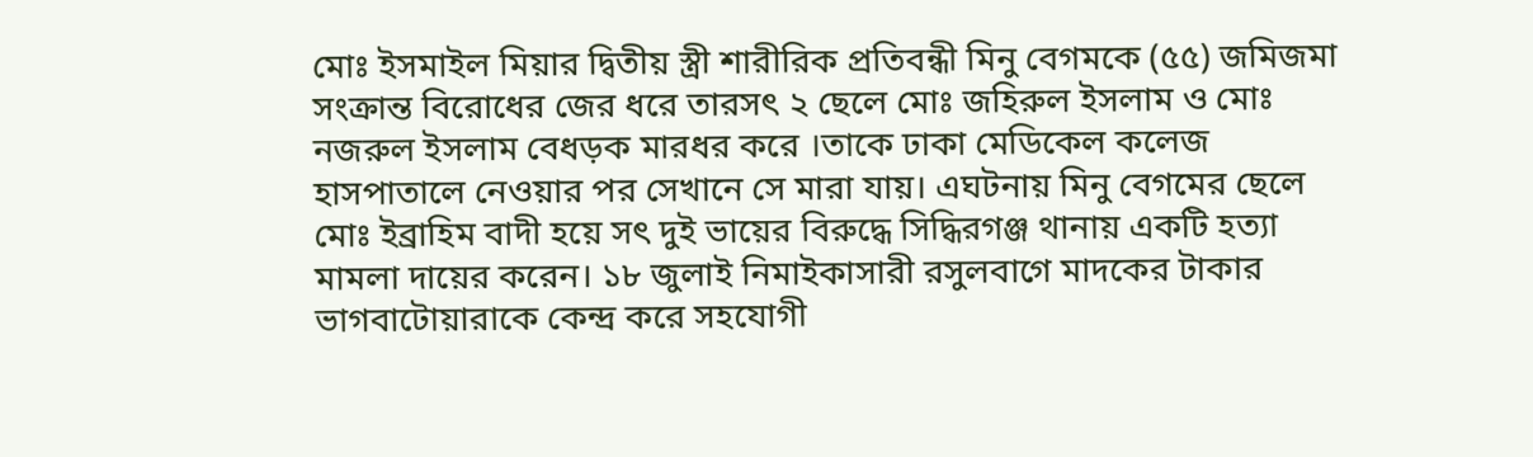মোঃ ইসমাইল মিয়ার দ্বিতীয় স্ত্রী শারীরিক প্রতিবন্ধী মিনু বেগমকে (৫৫) জমিজমা সংক্রান্ত বিরোধের জের ধরে তারসৎ ২ ছেলে মোঃ জহিরুল ইসলাম ও মোঃ নজরুল ইসলাম বেধড়ক মারধর করে ।তাকে ঢাকা মেডিকেল কলেজ হাসপাতালে নেওয়ার পর সেখানে সে মারা যায়। এঘটনায় মিনু বেগমের ছেলে মোঃ ইব্রাহিম বাদী হয়ে সৎ দুই ভায়ের বিরুদ্ধে সিদ্ধিরগঞ্জ থানায় একটি হত্যা মামলা দায়ের করেন। ১৮ জুলাই নিমাইকাসারী রসুলবাগে মাদকের টাকার ভাগবাটোয়ারাকে কেন্দ্র করে সহযোগী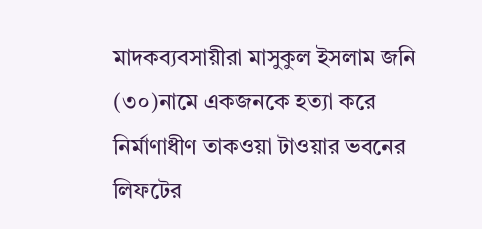মাদকব্যবসায়ীরা মাসুকুল ইসলাম জনি (৩০)নামে একজনকে হত্যা করে নির্মাণাধীণ তাকওয়া টাওয়ার ভবনের লিফটের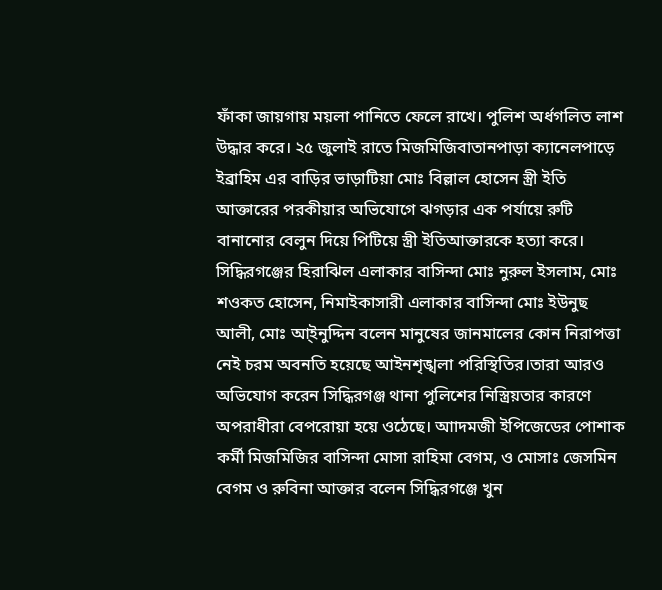ফাঁকা জায়গায় ময়লা পানিতে ফেলে রাখে। পুলিশ অর্ধগলিত লাশ উদ্ধার করে। ২৫ জুলাই রাতে মিজমিজিবাতানপাড়া ক্যানেলপাড়ে ইব্রাহিম এর বাড়ির ভাড়াটিয়া মোঃ বিল্লাল হোসেন স্ত্রী ইতি আক্তারের পরকীয়ার অভিযোগে ঝগড়ার এক পর্যায়ে রুটি বানানোর বেলুন দিয়ে পিটিয়ে স্ত্রী ইতিআক্তারকে হত্যা করে। সিদ্ধিরগঞ্জের হিরাঝিল এলাকার বাসিন্দা মোঃ নুরুল ইসলাম, মোঃ শওকত হোসেন, নিমাইকাসারী এলাকার বাসিন্দা মোঃ ইউনুছ আলী, মোঃ আ্ইনুদ্দিন বলেন মানুষের জানমালের কোন নিরাপত্তা নেই চরম অবনতি হয়েছে আইনশৃঙ্খলা পরিস্থিতির।তারা আরও অভিযোগ করেন সিদ্ধিরগঞ্জ থানা পুলিশের নিস্ত্রিয়তার কারণে অপরাধীরা বেপরোয়া হয়ে ওঠেছে। আাদমজী ইপিজেডের পোশাক কর্মী মিজমিজির বাসিন্দা মোসা রাহিমা বেগম, ও মোসাঃ জেসমিন বেগম ও রুবিনা আক্তার বলেন সিদ্ধিরগঞ্জে খুন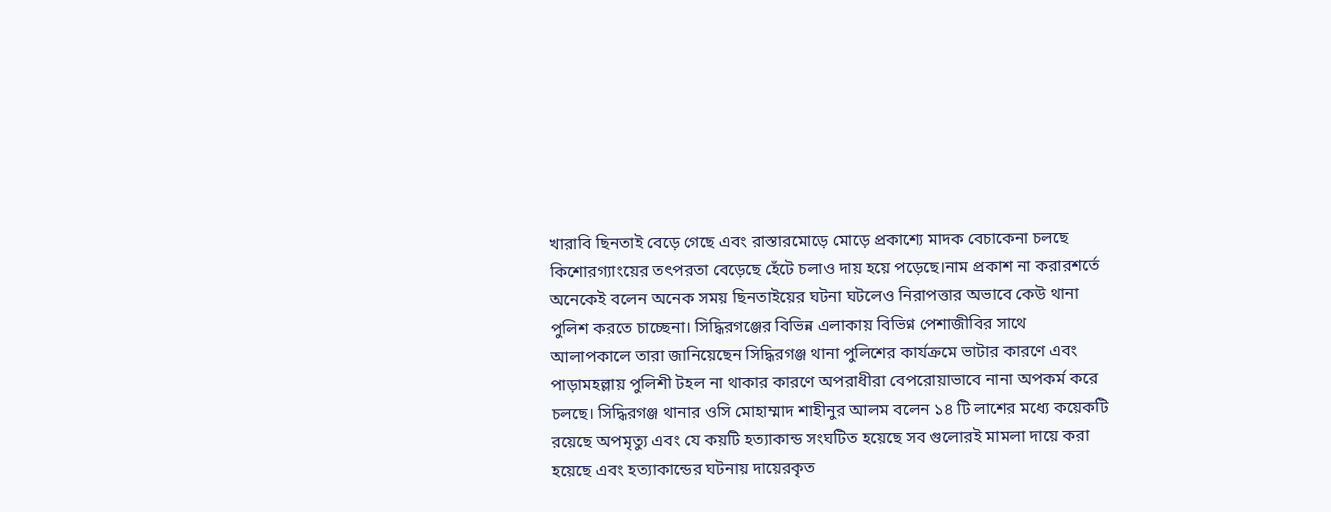খারাবি ছিনতাই বেড়ে গেছে এবং রাস্তারমোড়ে মোড়ে প্রকাশ্যে মাদক বেচাকেনা চলছে কিশোরগ্যাংয়ের তৎপরতা বেড়েছে হেঁটে চলাও দায় হয়ে পড়েছে।নাম প্রকাশ না করারশর্তে অনেকেই বলেন অনেক সময় ছিনতাইয়ের ঘটনা ঘটলেও নিরাপত্তার অভাবে কেউ থানা পুলিশ করতে চাচ্ছেনা। সিদ্ধিরগঞ্জের বিভিন্ন এলাকায় বিভিণ্ন পেশাজীবির সাথে আলাপকালে তারা জানিয়েছেন সিদ্ধিরগঞ্জ থানা পুলিশের কার্যক্রমে ভাটার কারণে এবং পাড়ামহল্লায় পুলিশী টহল না থাকার কারণে অপরাধীরা বেপরোয়াভাবে নানা অপকর্ম করে চলছে। সিদ্ধিরগঞ্জ থানার ওসি মোহাম্মাদ শাহীনুর আলম বলেন ১৪ টি লাশের মধ্যে কয়েকটি রয়েছে অপমৃত্যু এবং যে কয়টি হত্যাকান্ড সংঘটিত হয়েছে সব গুলোরই মামলা দায়ে করা হয়েছে এবং হত্যাকান্ডের ঘটনায় দায়েরকৃত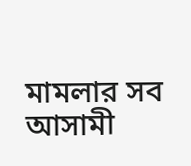মামলার সব আসামী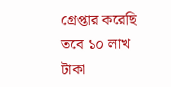গ্রেপ্তার করেছি তবে ১০ লাখ টাকা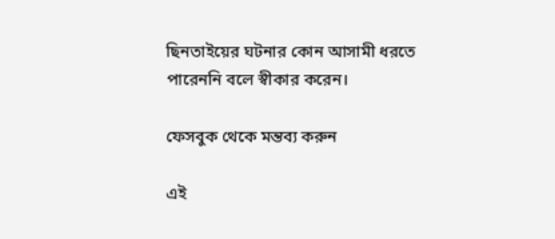ছিনতাইয়ের ঘটনার কোন আসামী ধরতে পারেননি বলে স্বীকার করেন।

ফেসবুক থেকে মন্তব্য করুন

এই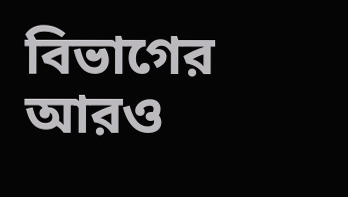বিভাগের আরও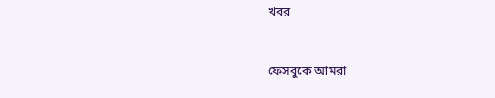খবর


ফেসবুকে আমরা